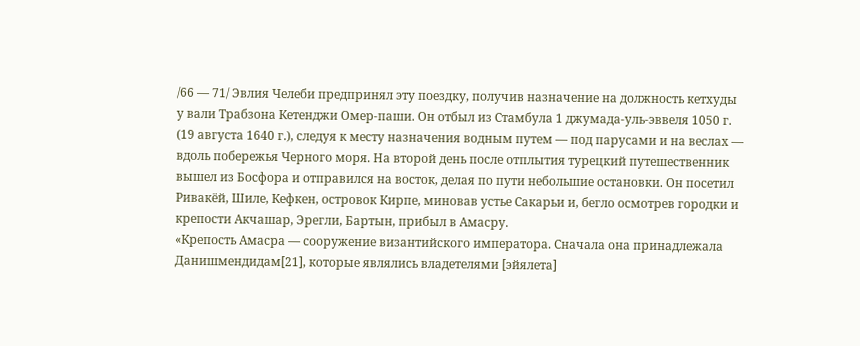/66 — 71/ Эвлия Челеби предпринял эту поездку, получив назначение на должность кетхуды у вали Трабзона Кетенджи Омер-паши. Он отбыл из Стамбула 1 джумада-уль-эввеля 1050 г. (19 августа 1640 г.), следуя к месту назначения водным путем — под парусами и на веслах — вдоль побережья Черного моря. На второй день после отплытия турецкий путешественник вышел из Босфора и отправился на восток, делая по пути небольшие остановки. Он посетил Ривакёй, Шиле, Кефкен, островок Кирпе, миновав устье Сакарьи и, бегло осмотрев городки и крепости Акчашар, Эрегли, Бартын, прибыл в Амасру.
«Крепость Амасра — сооружение византийского императора. Сначала она принадлежала Данишмендидам[21], которые являлись владетелями [эйялета]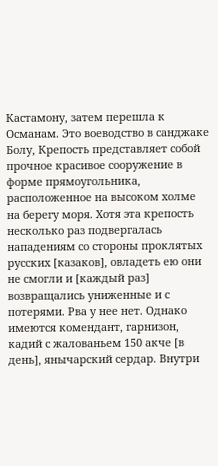Кастамону, затем перешла к Османам. Это воеводство в санджаке Болу, Крепость представляет собой прочное красивое сооружение в форме прямоугольника, расположенное на высоком холме на берегу моря. Хотя эта крепость несколько раз подвергалась нападениям со стороны проклятых русских [казаков], овладеть ею они не смогли и [каждый раз] возвращались униженные и с потерями. Рва у нее нет. Однако имеются комендант, гарнизон, кадий с жалованьем 150 акче [в день], янычарский сердар. Внутри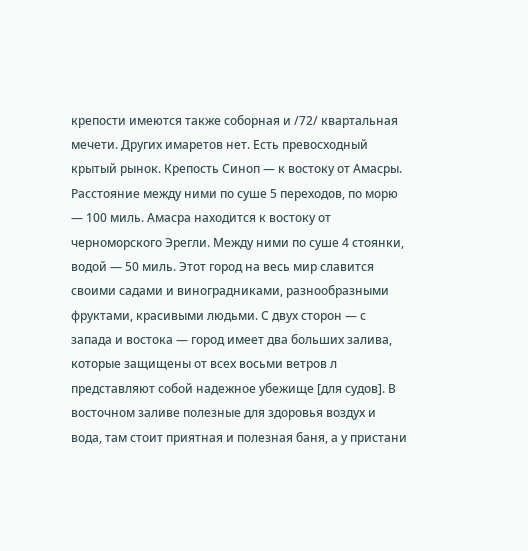крепости имеются также соборная и /72/ квартальная мечети. Других имаретов нет. Есть превосходный крытый рынок. Крепость Синоп — к востоку от Амасры. Расстояние между ними по суше 5 переходов, по морю — 100 миль. Амасра находится к востоку от черноморского Эрегли. Между ними по суше 4 стоянки, водой — 50 миль. Этот город на весь мир славится своими садами и виноградниками, разнообразными фруктами, красивыми людьми. С двух сторон — с запада и востока — город имеет два больших залива, которые защищены от всех восьми ветров л представляют собой надежное убежище [для судов]. В восточном заливе полезные для здоровья воздух и вода, там стоит приятная и полезная баня, а у пристани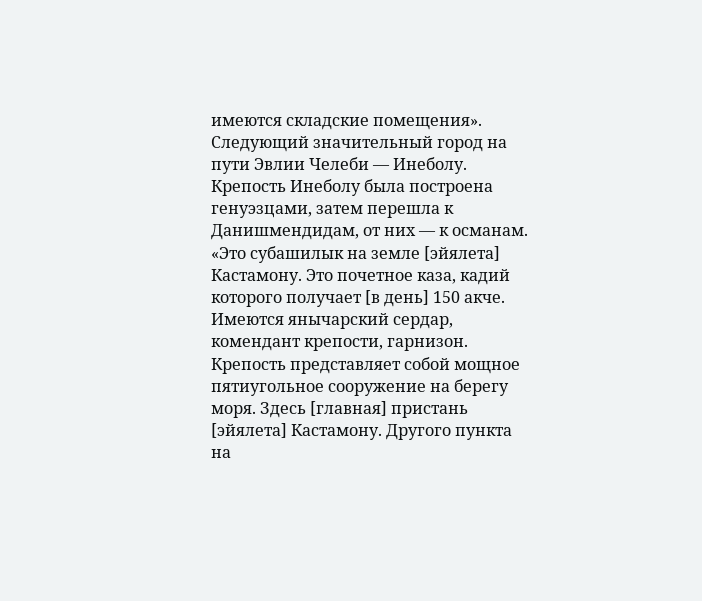имеются складские помещения».
Следующий значительный город на пути Эвлии Челеби — Инеболу. Крепость Инеболу была построена генуэзцами, затем перешла к Данишмендидам, от них — к османам. «Это субашилык на земле [эйялета] Кастамону. Это почетное каза, кадий которого получает [в день] 150 акче. Имеются янычарский сердар, комендант крепости, гарнизон. Крепость представляет собой мощное пятиугольное сооружение на берегу моря. Здесь [главная] пристань [эйялета] Кастамону. Другого пункта на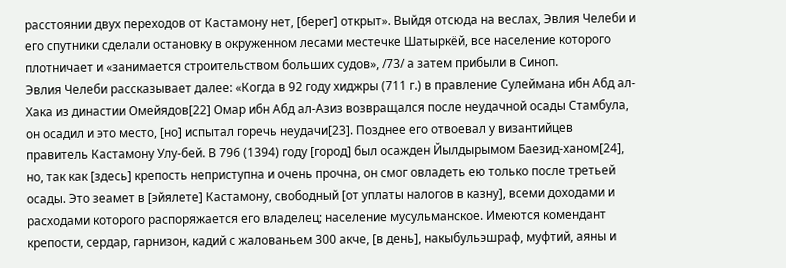расстоянии двух переходов от Кастамону нет, [берег] открыт». Выйдя отсюда на веслах, Эвлия Челеби и его спутники сделали остановку в окруженном лесами местечке Шатыркёй, все население которого плотничает и «занимается строительством больших судов», /73/ а затем прибыли в Синоп.
Эвлия Челеби рассказывает далее: «Когда в 92 году хиджры (711 г.) в правление Сулеймана ибн Абд ал-Хака из династии Омейядов[22] Омар ибн Абд ал-Азиз возвращался после неудачной осады Стамбула, он осадил и это место, [но] испытал горечь неудачи[23]. Позднее его отвоевал у византийцев правитель Кастамону Улу-бей. В 796 (1394) году [город] был осажден Йылдырымом Баезид-ханом[24], но, так как [здесь] крепость неприступна и очень прочна, он смог овладеть ею только после третьей осады. Это зеамет в [эйялете] Кастамону, свободный [от уплаты налогов в казну], всеми доходами и расходами которого распоряжается его владелец; население мусульманское. Имеются комендант крепости, сердар, гарнизон, кадий с жалованьем 300 акче, [в день], накыбульэшраф, муфтий, аяны и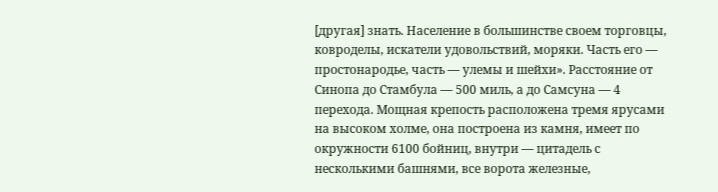[другая] знать. Население в большинстве своем торговцы, ковроделы, искатели удовольствий, моряки. Часть его — простонародье, часть — улемы и шейхи». Расстояние от Синопа до Стамбула — 500 миль, а до Самсуна — 4 перехода. Мощная крепость расположена тремя ярусами на высоком холме, она построена из камня, имеет по окружности 6100 бойниц, внутри — цитадель с несколькими башнями, все ворота железные,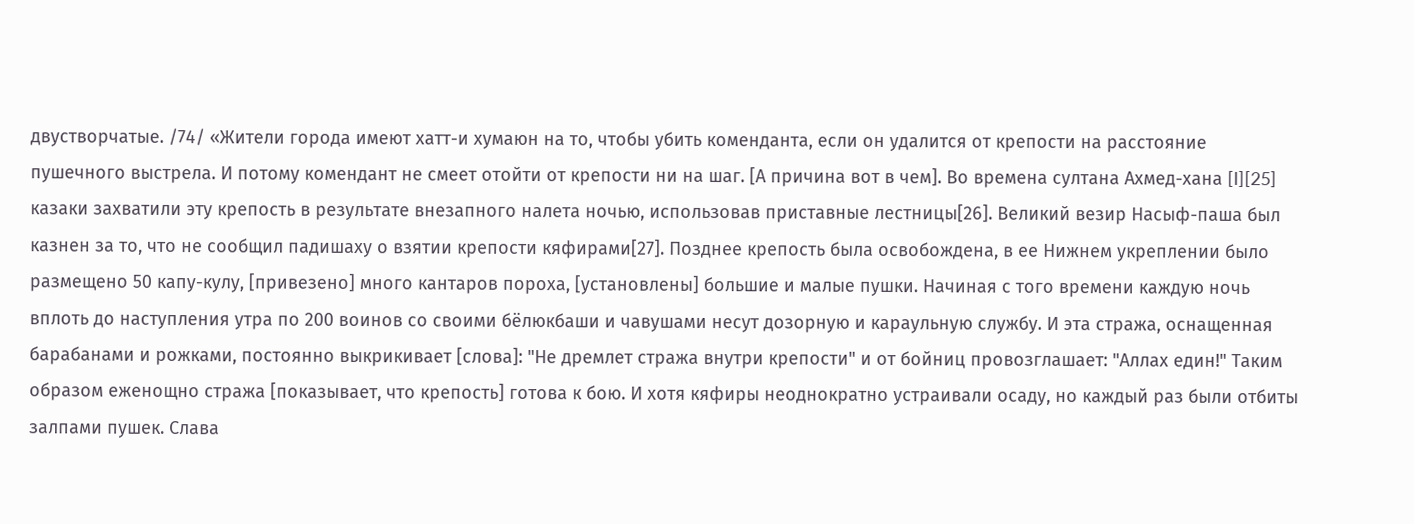двустворчатые. /74/ «Жители города имеют хатт-и хумаюн на то, чтобы убить коменданта, если он удалится от крепости на расстояние пушечного выстрела. И потому комендант не смеет отойти от крепости ни на шаг. [А причина вот в чем]. Во времена султана Ахмед-хана [I][25] казаки захватили эту крепость в результате внезапного налета ночью, использовав приставные лестницы[26]. Великий везир Насыф-паша был казнен за то, что не сообщил падишаху о взятии крепости кяфирами[27]. Позднее крепость была освобождена, в ее Нижнем укреплении было размещено 50 капу-кулу, [привезено] много кантаров пороха, [установлены] большие и малые пушки. Начиная с того времени каждую ночь вплоть до наступления утра по 200 воинов со своими бёлюкбаши и чавушами несут дозорную и караульную службу. И эта стража, оснащенная барабанами и рожками, постоянно выкрикивает [слова]: "Не дремлет стража внутри крепости" и от бойниц провозглашает: "Аллах един!" Таким образом еженощно стража [показывает, что крепость] готова к бою. И хотя кяфиры неоднократно устраивали осаду, но каждый раз были отбиты залпами пушек. Слава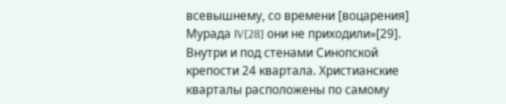всевышнему, со времени [воцарения] Мурада IV[28] они не приходили»[29].
Внутри и под стенами Синопской крепости 24 квартала. Христианские кварталы расположены по самому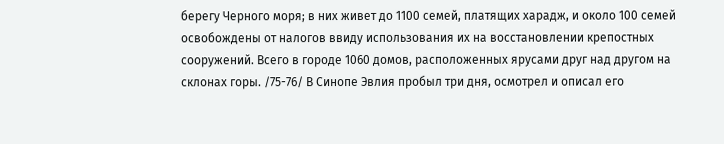берегу Черного моря; в них живет до 1100 семей, платящих харадж, и около 100 семей освобождены от налогов ввиду использования их на восстановлении крепостных сооружений. Всего в городе 1060 домов, расположенных ярусами друг над другом на склонах горы. /75-76/ В Синопе Эвлия пробыл три дня, осмотрел и описал его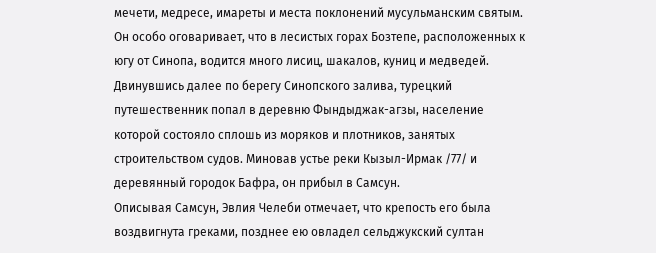мечети, медресе, имареты и места поклонений мусульманским святым. Он особо оговаривает, что в лесистых горах Бозтепе, расположенных к югу от Синопа, водится много лисиц, шакалов, куниц и медведей. Двинувшись далее по берегу Синопского залива, турецкий путешественник попал в деревню Фындыджак-агзы, население которой состояло сплошь из моряков и плотников, занятых строительством судов. Миновав устье реки Кызыл-Ирмак /77/ и деревянный городок Бафра, он прибыл в Самсун.
Описывая Самсун, Эвлия Челеби отмечает, что крепость его была воздвигнута греками, позднее ею овладел сельджукский султан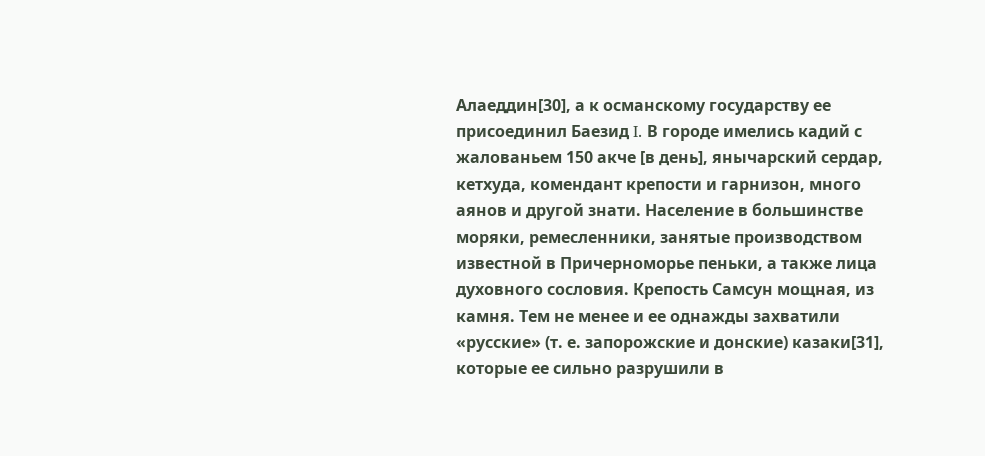Алаеддин[30], а к османскому государству ее присоединил Баезид I. В городе имелись кадий с жалованьем 150 акче [в день], янычарский сердар, кетхуда, комендант крепости и гарнизон, много аянов и другой знати. Население в большинстве моряки, ремесленники, занятые производством известной в Причерноморье пеньки, а также лица духовного сословия. Крепость Самсун мощная, из камня. Тем не менее и ее однажды захватили «русские» (т. е. запорожские и донские) казаки[31], которые ее сильно разрушили в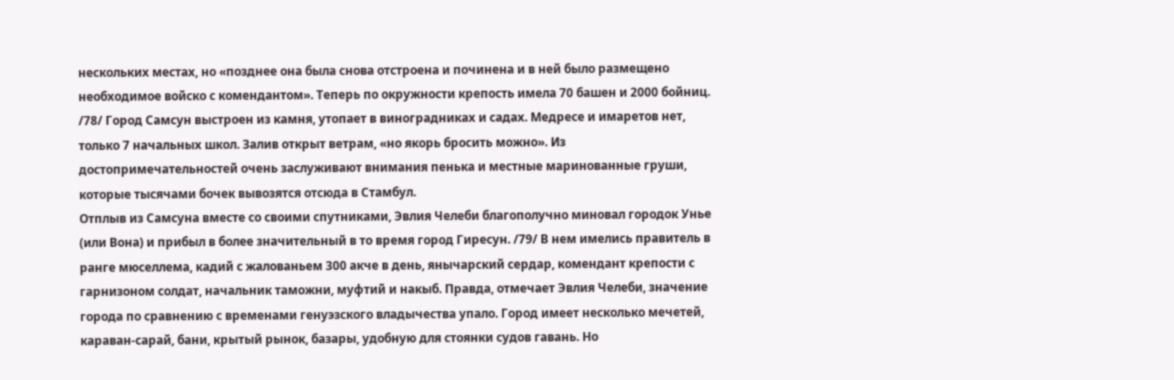нескольких местах, но «позднее она была снова отстроена и починена и в ней было размещено необходимое войско с комендантом». Теперь по окружности крепость имела 70 башен и 2000 бойниц. /78/ Город Самсун выстроен из камня, утопает в виноградниках и садах. Медресе и имаретов нет, только 7 начальных школ. Залив открыт ветрам, «но якорь бросить можно». Из достопримечательностей очень заслуживают внимания пенька и местные маринованные груши, которые тысячами бочек вывозятся отсюда в Стамбул.
Отплыв из Самсуна вместе со своими спутниками, Эвлия Челеби благополучно миновал городок Унье (или Вона) и прибыл в более значительный в то время город Гиресун. /79/ В нем имелись правитель в ранге мюселлема, кадий с жалованьем 300 акче в день, янычарский сердар, комендант крепости с гарнизоном солдат, начальник таможни, муфтий и накыб. Правда, отмечает Эвлия Челеби, значение города по сравнению с временами генуэзского владычества упало. Город имеет несколько мечетей, караван-сарай, бани, крытый рынок, базары, удобную для стоянки судов гавань. Но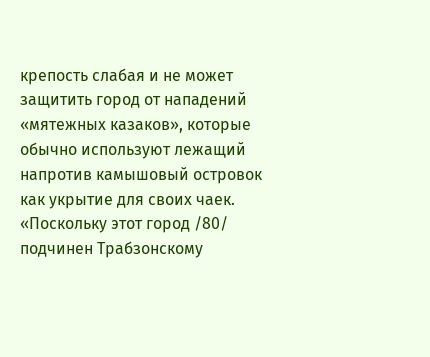крепость слабая и не может защитить город от нападений «мятежных казаков», которые обычно используют лежащий напротив камышовый островок как укрытие для своих чаек. «Поскольку этот город /80/ подчинен Трабзонскому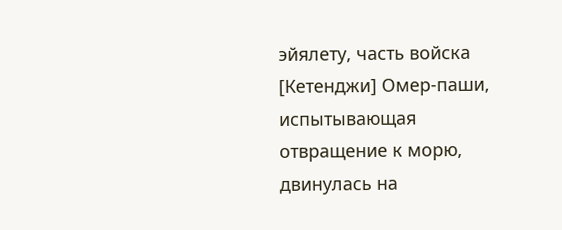эйялету, часть войска [Кетенджи] Омер-паши, испытывающая отвращение к морю, двинулась на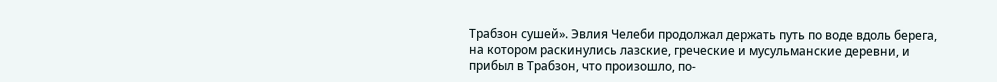Трабзон сушей». Эвлия Челеби продолжал держать путь по воде вдоль берега, на котором раскинулись лазские, греческие и мусульманские деревни, и прибыл в Трабзон, что произошло, по-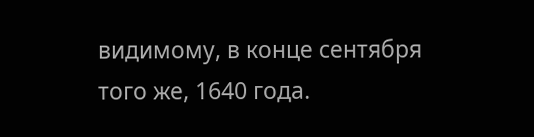видимому, в конце сентября того же, 1640 года.